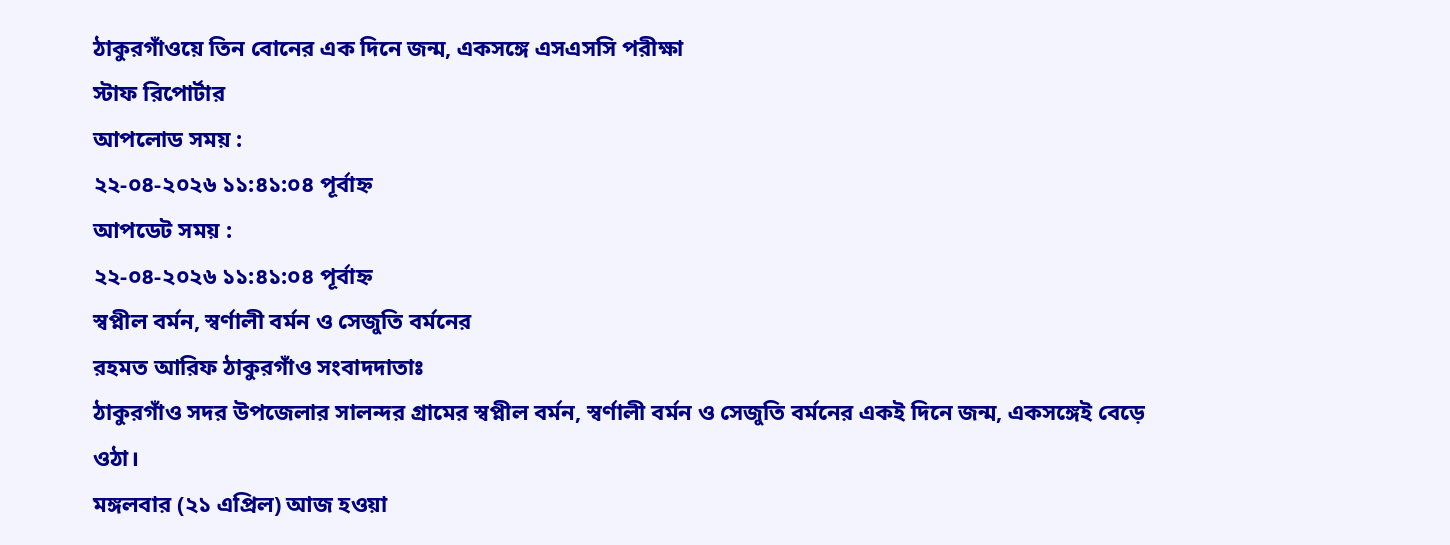ঠাকুরগাঁওয়ে তিন বোনের এক দিনে জন্ম, একসঙ্গে এসএসসি পরীক্ষা
স্টাফ রিপোর্টার
আপলোড সময় :
২২-০৪-২০২৬ ১১:৪১:০৪ পূর্বাহ্ন
আপডেট সময় :
২২-০৪-২০২৬ ১১:৪১:০৪ পূর্বাহ্ন
স্বপ্নীল বর্মন, স্বর্ণালী বর্মন ও সেজুতি বর্মনের
রহমত আরিফ ঠাকুরগাঁও সংবাদদাতাঃ
ঠাকুরগাঁও সদর উপজেলার সালন্দর গ্রামের স্বপ্নীল বর্মন, স্বর্ণালী বর্মন ও সেজুতি বর্মনের একই দিনে জন্ম, একসঙ্গেই বেড়ে ওঠা।
মঙ্গলবার (২১ এপ্রিল) আজ হওয়া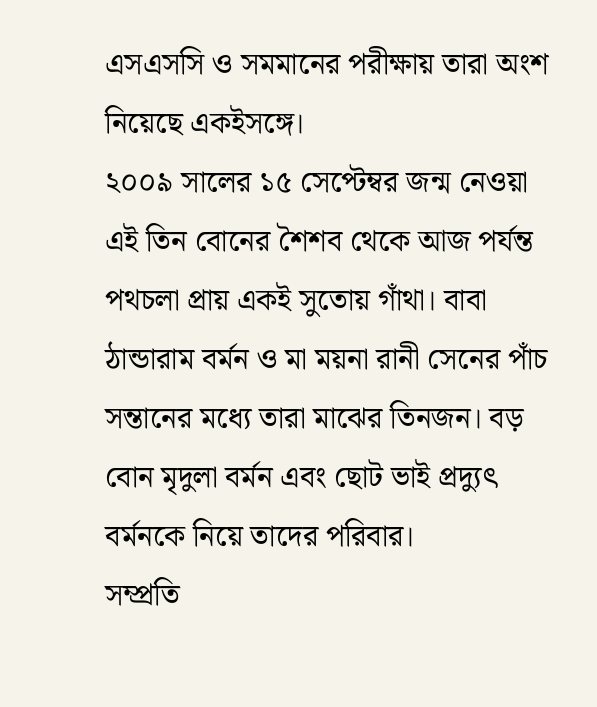এসএসসি ও সমমানের পরীক্ষায় তারা অংশ নিয়েছে একইসঙ্গে।
২০০৯ সালের ১৫ সেপ্টেম্বর জন্ম নেওয়া এই তিন বোনের শৈশব থেকে আজ পর্যন্ত পথচলা প্রায় একই সুতোয় গাঁথা। বাবা ঠান্ডারাম বর্মন ও মা ময়না রানী সেনের পাঁচ সন্তানের মধ্যে তারা মাঝের তিনজন। বড় বোন মৃদুলা বর্মন এবং ছোট ভাই প্রদ্যুৎ বর্মনকে নিয়ে তাদের পরিবার।
সম্প্রতি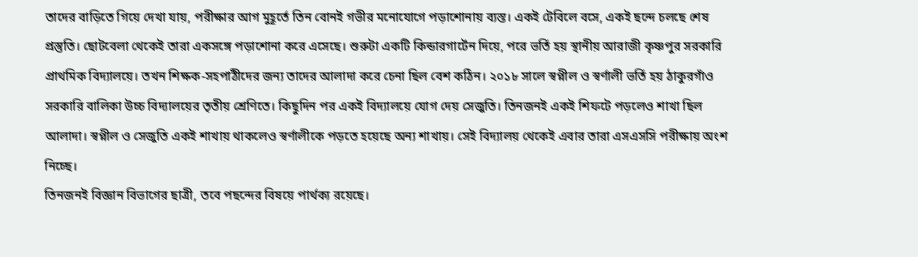তাদের বাড়িতে গিয়ে দেখা যায়, পরীক্ষার আগ মুহূর্তে তিন বোনই গভীর মনোযোগে পড়াশোনায় ব্যস্ত। একই টেবিলে বসে, একই ছন্দে চলছে শেষ প্রস্তুতি। ছোটবেলা থেকেই তারা একসঙ্গে পড়াশোনা করে এসেছে। শুরুটা একটি কিন্ডারগার্টেন দিয়ে, পরে ভর্তি হয় স্থানীয় আরাজী কৃষ্ণপুর সরকারি প্রাথমিক বিদ্যালয়ে। তখন শিক্ষক-সহপাঠীদের জন্য তাদের আলাদা করে চেনা ছিল বেশ কঠিন। ২০১৮ সালে স্বপ্নীল ও স্বর্ণালী ভর্তি হয় ঠাকুরগাঁও সরকারি বালিকা উচ্চ বিদ্যালয়ের তৃতীয় শ্রেণিতে। কিছুদিন পর একই বিদ্যালয়ে যোগ দেয় সেজুতি। তিনজনই একই শিফটে পড়লেও শাখা ছিল আলাদা। স্বপ্নীল ও সেজুতি একই শাখায় থাকলেও স্বর্ণালীকে পড়তে হয়েছে অন্য শাখায়। সেই বিদ্যালয় থেকেই এবার তারা এসএসসি পরীক্ষায় অংশ নিচ্ছে।
তিনজনই বিজ্ঞান বিভাগের ছাত্রী, তবে পছন্দের বিষয়ে পার্থক্য রয়েছে।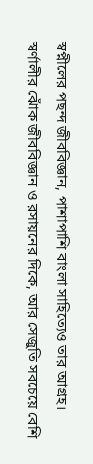স্বপ্নীলের পছন্দ জীববিজ্ঞান, পাশাপাশি বাংলা সাহিত্যেও তার আগ্রহ। স্বর্ণালীর ঝোঁক জীববিজ্ঞান ও রসায়নের দিকে, আর সেজুতি সবচেয়ে বেশি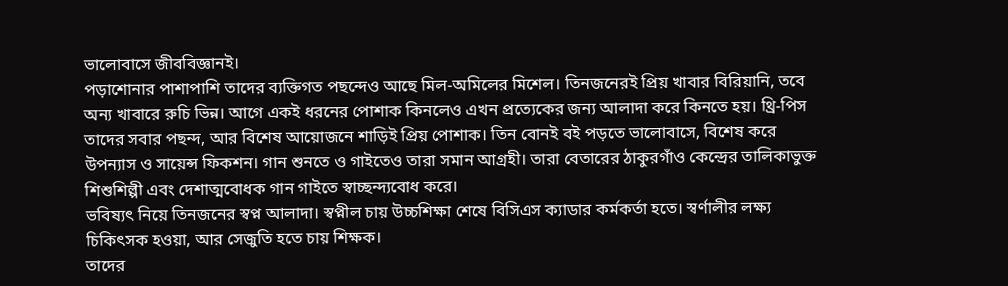ভালোবাসে জীববিজ্ঞানই।
পড়াশোনার পাশাপাশি তাদের ব্যক্তিগত পছন্দেও আছে মিল-অমিলের মিশেল। তিনজনেরই প্রিয় খাবার বিরিয়ানি, তবে অন্য খাবারে রুচি ভিন্ন। আগে একই ধরনের পোশাক কিনলেও এখন প্রত্যেকের জন্য আলাদা করে কিনতে হয়। থ্রি-পিস তাদের সবার পছন্দ, আর বিশেষ আয়োজনে শাড়িই প্রিয় পোশাক। তিন বোনই বই পড়তে ভালোবাসে, বিশেষ করে উপন্যাস ও সায়েন্স ফিকশন। গান শুনতে ও গাইতেও তারা সমান আগ্রহী। তারা বেতারের ঠাকুরগাঁও কেন্দ্রের তালিকাভুক্ত শিশুশিল্পী এবং দেশাত্মবোধক গান গাইতে স্বাচ্ছন্দ্যবোধ করে।
ভবিষ্যৎ নিয়ে তিনজনের স্বপ্ন আলাদা। স্বপ্নীল চায় উচ্চশিক্ষা শেষে বিসিএস ক্যাডার কর্মকর্তা হতে। স্বর্ণালীর লক্ষ্য চিকিৎসক হওয়া, আর সেজুতি হতে চায় শিক্ষক।
তাদের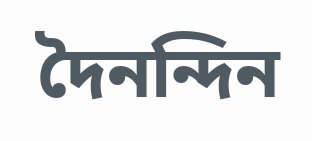দৈনন্দিন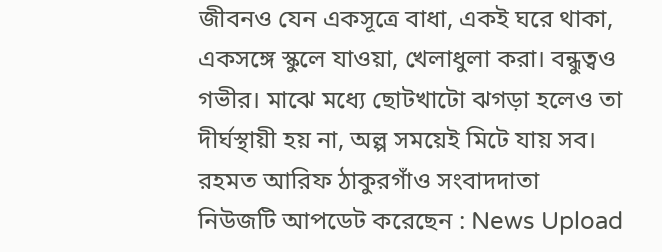জীবনও যেন একসূত্রে বাধা, একই ঘরে থাকা, একসঙ্গে স্কুলে যাওয়া, খেলাধুলা করা। বন্ধুত্বও গভীর। মাঝে মধ্যে ছোটখাটো ঝগড়া হলেও তা দীর্ঘস্থায়ী হয় না, অল্প সময়েই মিটে যায় সব।
রহমত আরিফ ঠাকুরগাঁও সংবাদদাতা
নিউজটি আপডেট করেছেন : News Upload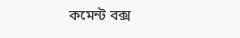কমেন্ট বক্স